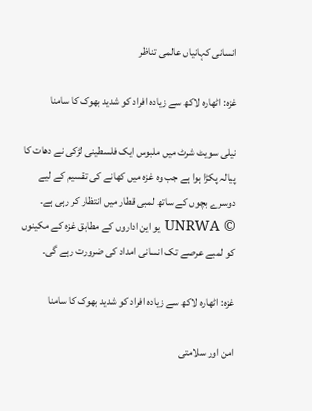انسانی کہانیاں عالمی تناظر

غزہ: اٹھارہ لاکھ سے زیادہ افراد کو شدید بھوک کا سامنا

نیلی سویٹ شرٹ میں ملبوس ایک فلسطینی لڑکی نے دھات کا پیالہ پکڑا ہوا ہے جب وہ غزہ میں کھانے کی تقسیم کے لیے دوسرے بچوں کے ساتھ لمبی قطار میں انتظار کر رہی ہے۔
© UNRWA یو این اداروں کے مطابق غزہ کے مکینوں کو لمبے عرصے تک انسانی امداد کی ضرورت رہے گی۔

غزہ: اٹھارہ لاکھ سے زیادہ افراد کو شدید بھوک کا سامنا

امن اور سلامتی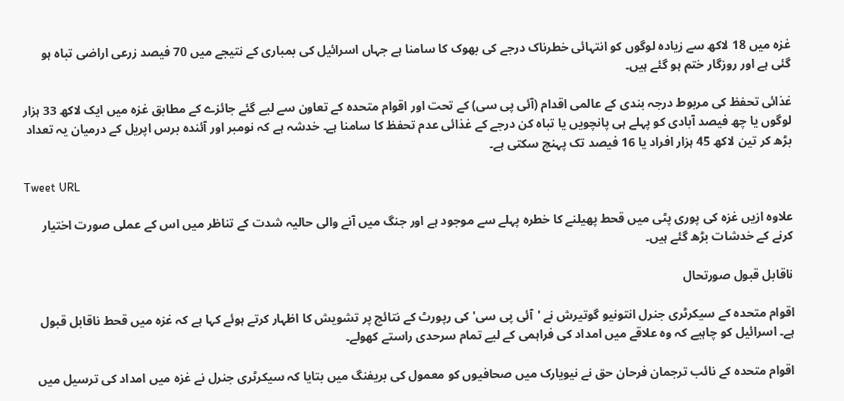غزہ میں 18 لاکھ سے زیادہ لوگوں کو انتہائی خطرناک درجے کی بھوک کا سامنا ہے جہاں اسرائیل کی بمباری کے نتیجے میں 70 فیصد زرعی اراضی تباہ ہو گئی ہے اور روزگار ختم ہو گئے ہیں۔

غذائی تحفظ کی مربوط درجہ بندی کے عالمی اقدام (آئی پی سی) کے تحت اور اقوام متحدہ کے تعاون سے لیے گئے جائزے کے مطابق غزہ میں ایک لاکھ 33 ہزار لوگوں یا چھ فیصد آبادی کو پہلے ہی پانچویں یا تباہ کن درجے کے غذائی عدم تحفظ کا سامنا ہے۔ خدشہ ہے کہ نومبر اور آئندہ برس اپریل کے درمیان یہ تعداد بڑھ کر تین لاکھ 45 ہزار افراد یا 16 فیصد تک پہنچ سکتی ہے۔

Tweet URL

علاوہ ازیں غزہ کی پوری پٹی میں قحط پھیلنے کا خطرہ پہلے سے موجود ہے اور جنگ میں آنے والی حالیہ شدت کے تناظر میں اس کے عملی صورت اختیار کرنے کے خدشات بڑھ گئے ہیں۔

ناقابل قبول صورتحال

اقوام متحدہ کے سیکرٹری جنرل انتونیو گوتیرش نے 'آئی پی سی' کی رپورٹ کے نتائج پر تشویش کا اظہار کرتے ہوئے کہا ہے کہ غزہ میں قحط ناقابل قبول ہے۔ اسرائیل کو چاہیے کہ وہ علاقے میں امداد کی فراہمی کے لیے تمام سرحدی راستے کھولے۔

اقوام متحدہ کے نائب ترجمان فرحان حق نے نیویارک میں صحافیوں کو معمول کی بریفنگ میں بتایا کہ سیکرٹری جنرل نے غزہ میں امداد کی ترسیل میں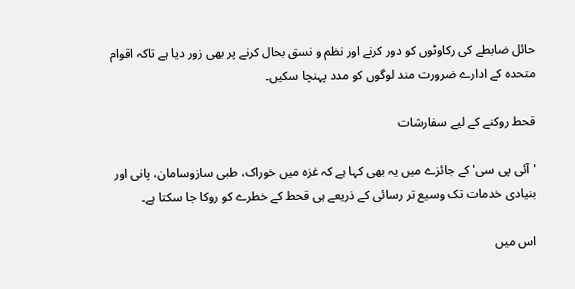حائل ضابطے کی رکاوٹوں کو دور کرنے اور نظم و نسق بحال کرنے پر بھی زور دیا ہے تاکہ اقوام متحدہ کے ادارے ضرورت مند لوگوں کو مدد پہنچا سکیں۔

قحط روکنے کے لیے سفارشات

'آئی پی سی' کے جائزے میں یہ بھی کہا ہے کہ غزہ میں خوراک، طبی سازوسامان، پانی اور بنیادی خدمات تک وسیع تر رسائی کے ذریعے ہی قحط کے خطرے کو روکا جا سکتا ہے۔

اس میں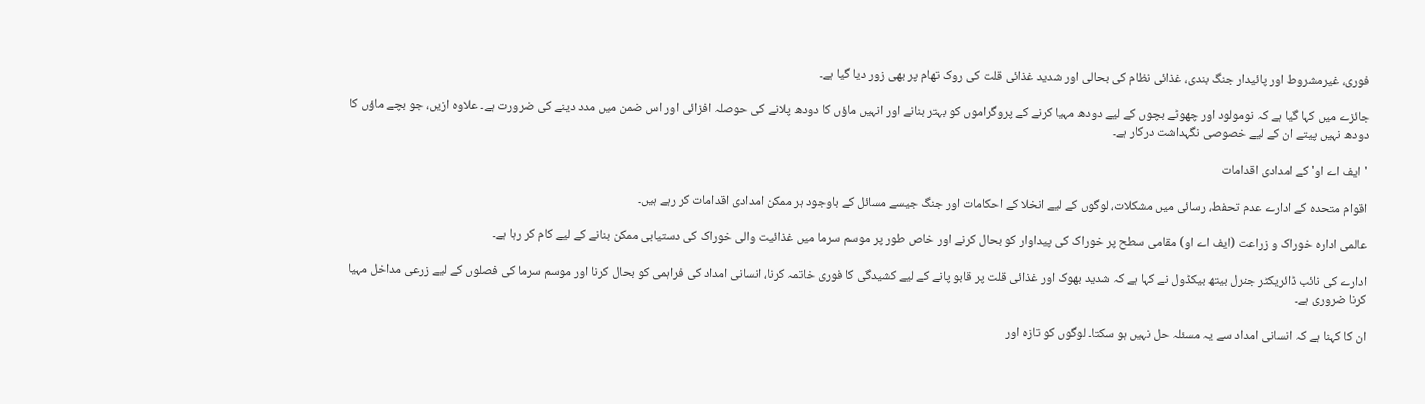فوری، غیرمشروط اور پائیدار جنگ بندی، غذائی نظام کی بحالی اور شدید غذائی قلت کی روک تھام پر بھی زور دیا گیا ہے۔

جائزے میں کہا گیا ہے کہ نومولود اور چھوٹے بچوں کے لیے دودھ مہیا کرنے کے پروگراموں کو بہتر بنانے اور انہیں ماؤں کا دودھ پلانے کی حوصلہ افزائی اور اس ضمن میں مدد دینے کی ضرورت ہے۔ علاوہ ازیں، جو بچے ماؤں کا دودھ نہیں پیتے ان کے لیے خصوصی نگہداشت درکار ہے۔

'ایف اے او' کے امدادی اقدامات

اقوام متحدہ کے ادارے عدم تحفط، رسائی میں مشکلات، لوگوں کے لیے انخلا کے احکامات اور جنگ جیسے مسائل کے باوجود ہر ممکن امدادی اقدامات کر رہے ہیں۔

عالمی ادارہ خوراک و زراعت (ایف اے او) مقامی سطح پر خوراک کی پیداوار کو بحال کرنے اور خاص طور پر موسم سرما میں غذائیت والی خوراک کی دستیابی ممکن بنانے کے لیے کام کر رہا ہے۔

ادارے کی نائب ڈائریکٹر جنرل بیتھ بیکڈول نے کہا ہے کہ شدید بھوک اور غذائی قلت پر قابو پانے کے لیے کشیدگی کا فوری خاتمہ کرنا، انسانی امداد کی فراہمی کو بحال کرنا اور موسم سرما کی فصلوں کے لیے زرعی مداخل مہیا کرنا ضروری ہے۔

ان کا کہنا ہے کہ انسانی امداد سے یہ مسئلہ حل نہیں ہو سکتا۔ لوگوں کو تازہ اور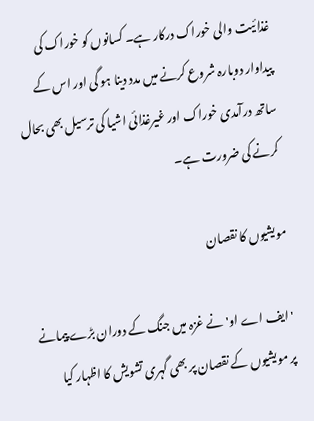غذائیت والی خوراک درکار ہے۔ کسانوں کو خوراک کی پیداوار دوبارہ شروع کرنے میں مدد دینا ہو گی اور اس کے ساتھ درآمدی خوراک اور غیرغذائی اشیا کی ترسیل بھی بحال کرنے کی ضرورت ہے۔

مویشیوں کا نقصان

'ایف اے او' نے غزہ میں جنگ کے دوران بڑے پیمانے پر مویشیوں کے نقصان پر بھی گہری تشویش کا اظہار کیا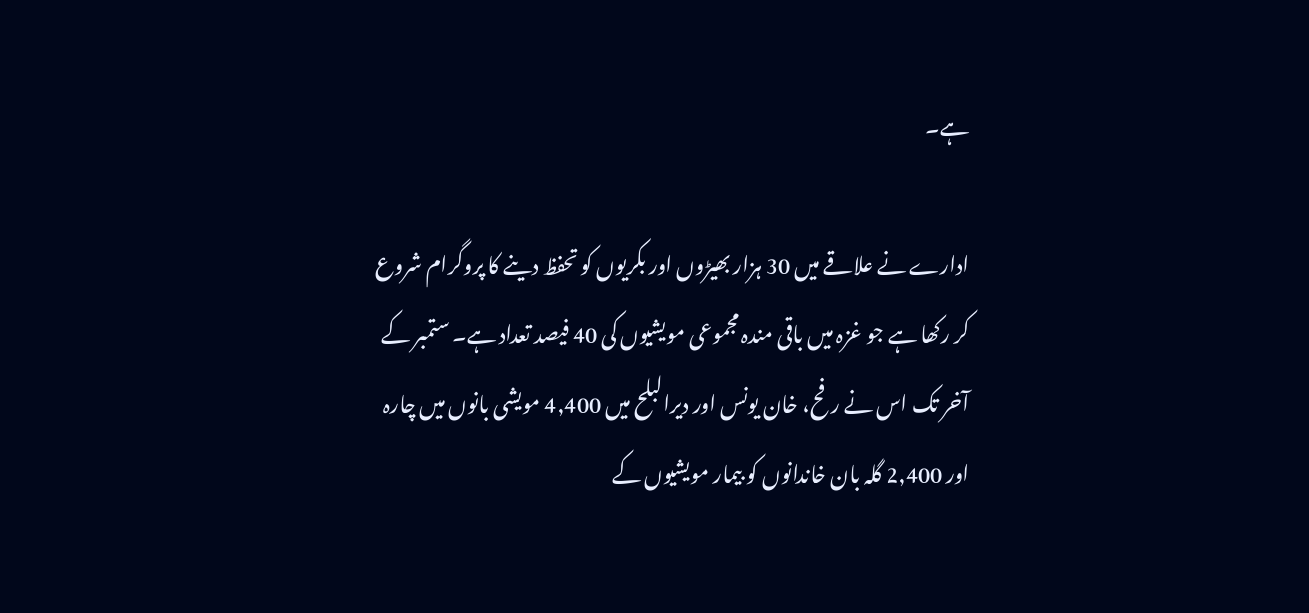ہے۔

ادارے نے علاقے میں 30 ہزار بھیڑوں اور بکریوں کو تحفظ دینے کا پروگرام شروع کر رکھا ہے جو غزہ میں باقی مندہ مجموعی مویشیوں کی 40 فیصد تعداد ہے۔ ستمبر کے آخر تک اس نے رفح، خان یونس اور دیرالبلح میں 4,400 مویشی بانوں میں چارہ اور 2,400 گلہ بان خاندانوں کو بیمار مویشیوں کے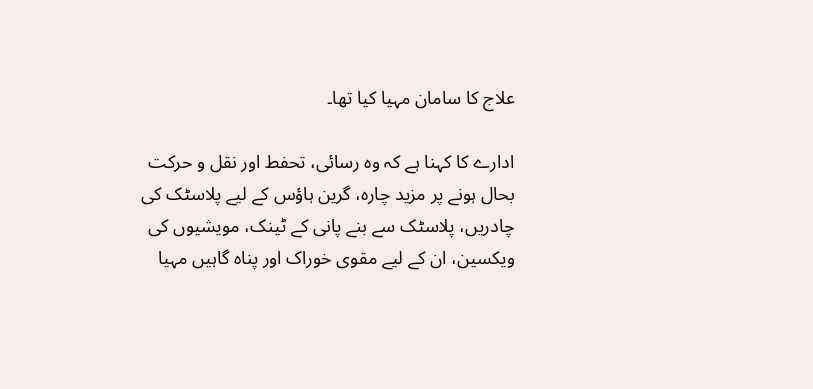علاج کا سامان مہیا کیا تھا۔

ادارے کا کہنا ہے کہ وہ رسائی، تحفط اور نقل و حرکت بحال ہونے پر مزید چارہ، گرین ہاؤس کے لیے پلاسٹک کی چادریں، پلاسٹک سے بنے پانی کے ٹینک، مویشیوں کی ویکسین، ان کے لیے مقوی خوراک اور پناہ گاہیں مہیا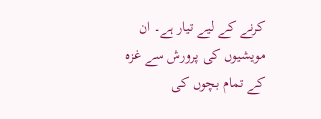کرنے کے لیے تیار ہے۔ ان مویشیوں کی پرورش سے غزہ کے تمام بچوں کی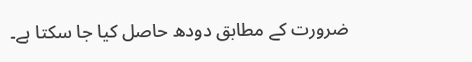ضرورت کے مطابق دودھ حاصل کیا جا سکتا ہے۔